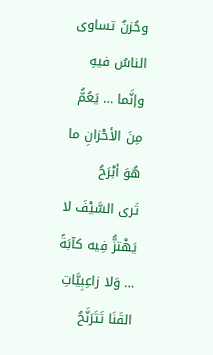وحُزنٌ تساوى الناسُ فيهِ وإنَّما … يَعُمُّ مِنَ الأحْزانِ ما هُوَ أبْرَحُ
تَرى السَّيْفَ لا يَهْتزُّ فِيه كآبَةً … وَلا زاعِبِيَّاتِ القَنَا تَتَرَنَّحُ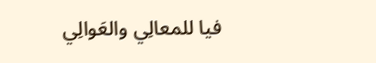فيا للمعالِي والعَوالِي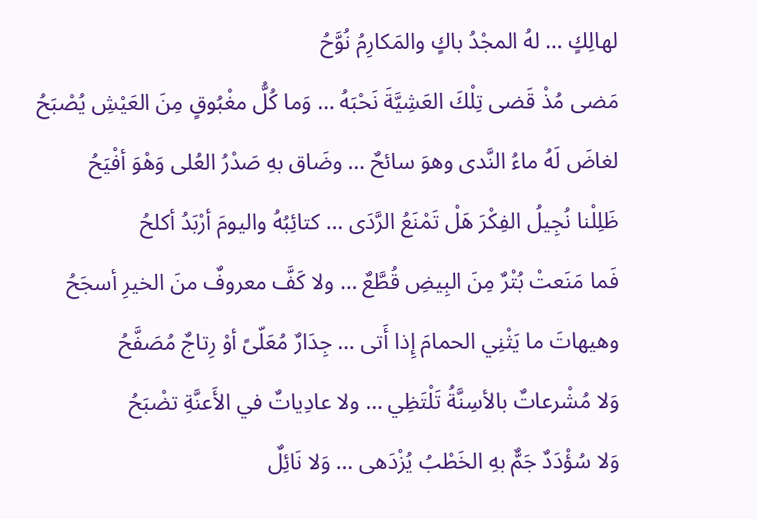لهالِكٍ … لهُ المجْدُ باكٍ والمَكارِمُ نُوَّحُ
مَضى مُذْ قَضى تِلْكَ العَشِيَّةَ نَحْبَهُ … وَما كُلُّ مغْبُوقٍ مِنَ العَيْشِ يُصْبَحُ
لغاضَ لَهُ ماءُ النَّدى وهوَ سائحٌ … وضَاق بهِ صَدْرُ العُلى وَهْوَ أفْيَحُ
ظَلِلْنا نُجِيلُ الفِكْرَ هَلْ تَمْنَعُ الرَّدَى … كتائِبُهُ واليومَ أرْبَدُ أكلحُ
فَما مَنَعتْ بُتْرٌ مِنَ البِيضِ قُطَّعٌ … ولا كَفَّ معروفٌ منَ الخيرِ أسجَحُ
وهيهاتَ ما يَثْنِي الحمامَ إِذا أَتى … جِدَارٌ مُعَلّىً أوْ رِتاجٌ مُصَفَّحُ
وَلا مُشْرعاتٌ بالأسِنَّةُ تَلْتَظِي … ولا عادِياتٌ في الأَعنَّةِ تضْبَحُ
وَلا سُؤْدَدٌ جَمٌّ بهِ الخَطْبُ يُزْدَهى … وَلا نَائِلٌ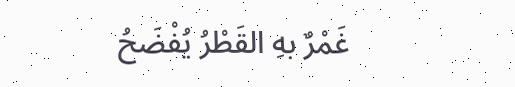غَمْرٌ بهِ القَطْرُ يُفْضَحُ